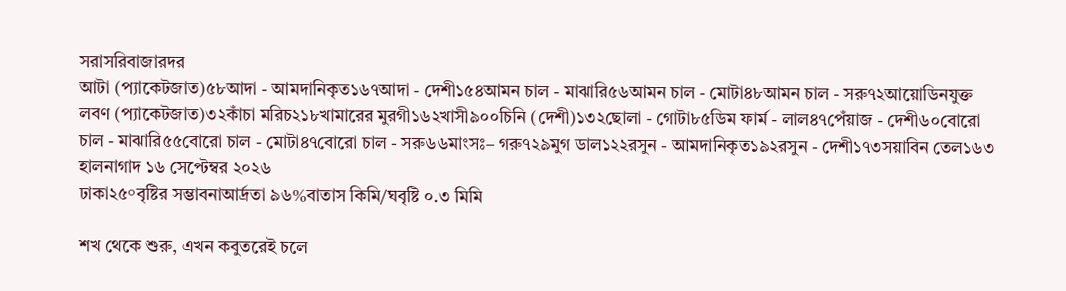সরাসরিবাজারদর
আটা (প্যাকেটজাত)৫৮আদা - আমদানিকৃত১৬৭আদা - দেশী১৫৪আমন চাল - মাঝারি৫৬আমন চাল - মোটা৪৮আমন চাল - সরু৭২আয়োডিনযুক্ত লবণ (প্যাকেটজাত)৩২কাঁচা মরিচ২১৮খামারের মুরগী১৬২খাসী৯০০চিনি (দেশী)১৩২ছোলা - গোটা৮৫ডিম ফার্ম - লাল৪৭পেঁয়াজ - দেশী৬০বোরো চাল - মাঝারি৫৫বোরো চাল - মোটা৪৭বোরো চাল - সরু৬৬মাংসঃ– গরু৭২৯মুগ ডাল১২২রসুন - আমদানিকৃত১৯২রসুন - দেশী১৭৩সয়াবিন তেল১৬৩
হালনাগাদ ১৬ সেপ্টেম্বর ২০২৬
ঢাকা২৫°বৃষ্টির সম্ভাবনাআর্দ্রতা ৯৬%বাতাস কিমি/ঘবৃষ্টি ০.৩ মিমি

শখ থেকে শুরু, এখন কবুতরেই চলে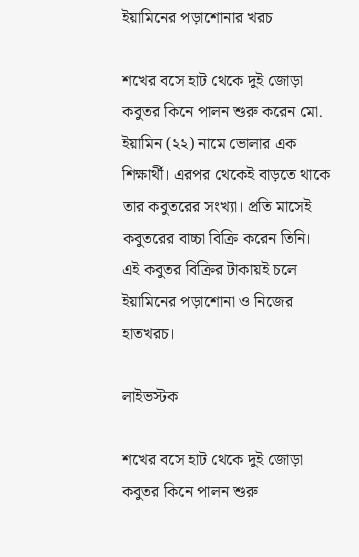ইয়ামিনের পড়াশোনার খরচ

শখের বসে হাট থেকে দুই জোড়া কবুতর কিনে পালন শুরু করেন মো. ইয়ামিন (২২) নামে ভোলার এক শিক্ষার্থী। এরপর থেকেই বাড়তে থাকে তার কবুতরের সংখ্যা। প্রতি মাসেই কবুতরের বাচ্চা বিক্রি করেন তিনি। এই কবুতর বিক্রির টাকায়ই চলে ইয়ামিনের পড়াশোনা ও নিজের হাতখরচ।

লাইভস্টক

শখের বসে হাট থেকে দুই জোড়া কবুতর কিনে পালন শুরু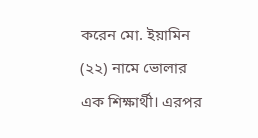করেন মো. ইয়ামিন (২২) নামে ভোলার এক শিক্ষার্থী। এরপর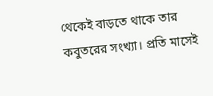থেকেই বাড়তে থাকে তার কবুতরের সংখ্যা। প্রতি মাসেই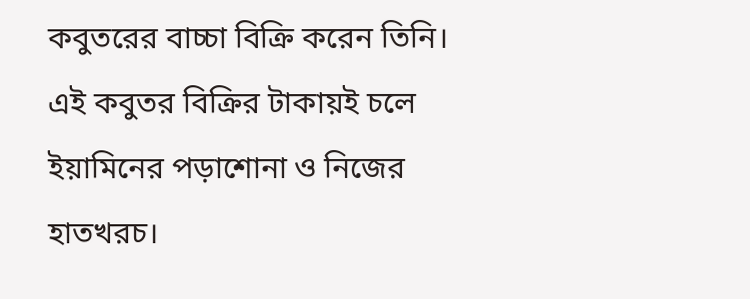কবুতরের বাচ্চা বিক্রি করেন তিনি। এই কবুতর বিক্রির টাকায়ই চলে ইয়ামিনের পড়াশোনা ও নিজের হাতখরচ।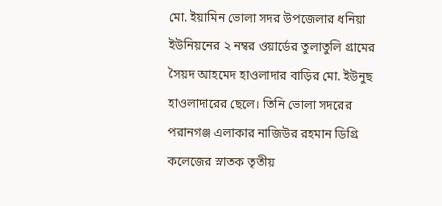মো. ইয়ামিন ভোলা সদর উপজেলার ধনিয়া ইউনিয়নের ২ নম্বর ওয়ার্ডের তুলাতুলি গ্রামের সৈয়দ আহমেদ হাওলাদার বাড়ির মো. ইউনুছ হাওলাদারের ছেলে। তিনি ভোলা সদরের পরানগঞ্জ এলাকার নাজিউর রহমান ডিগ্রি কলেজের স্নাতক তৃতীয়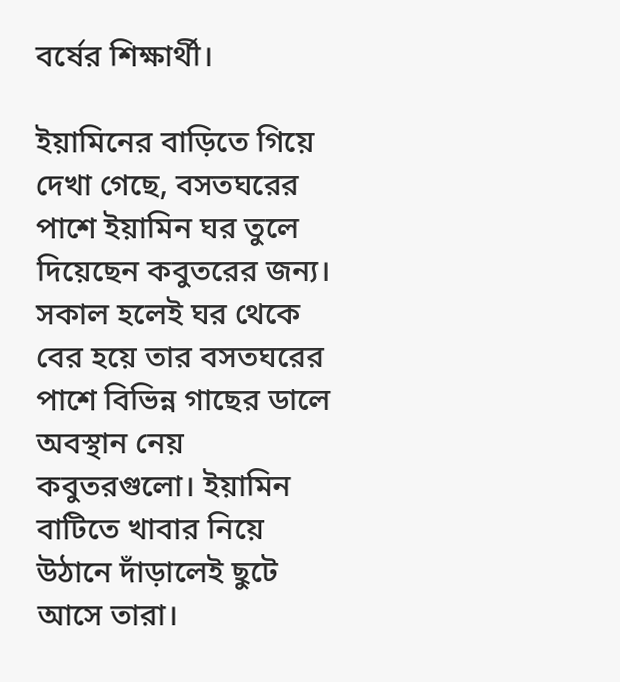বর্ষের শিক্ষার্থী।

ইয়ামিনের বাড়িতে গিয়ে দেখা গেছে, বসতঘরের পাশে ইয়ামিন ঘর তুলে দিয়েছেন কবুতরের জন্য। সকাল হলেই ঘর থেকে বের হয়ে তার বসতঘরের পাশে বিভিন্ন গাছের ডালে অবস্থান নেয় কবুতরগুলো। ইয়ামিন বাটিতে খাবার নিয়ে উঠানে দাঁড়ালেই ছুটে আসে তারা।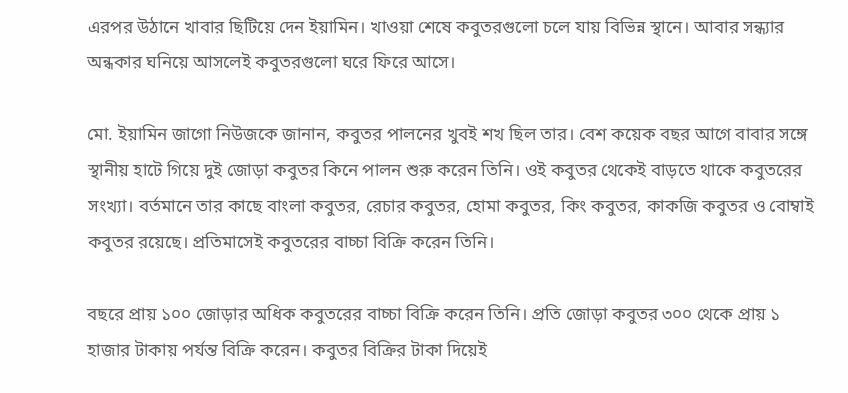এরপর উঠানে খাবার ছিটিয়ে দেন ইয়ামিন। খাওয়া শেষে কবুতরগুলো চলে যায় বিভিন্ন স্থানে। আবার সন্ধ্যার অন্ধকার ঘনিয়ে আসলেই কবুতরগুলো ঘরে ফিরে আসে।

মো. ইয়ামিন জাগো নিউজকে জানান, কবুতর পালনের খুবই শখ ছিল তার। বেশ কয়েক বছর আগে বাবার সঙ্গে স্থানীয় হাটে গিয়ে দুই জোড়া কবুতর কিনে পালন শুরু করেন তিনি। ওই কবুতর থেকেই বাড়তে থাকে কবুতরের সংখ্যা। বর্তমানে তার কাছে বাংলা কবুতর, রেচার কবুতর, হোমা কবুতর, কিং কবুতর, কাকজি কবুতর ও বোম্বাই কবুতর রয়েছে। প্রতিমাসেই কবুতরের বাচ্চা বিক্রি করেন তিনি।

বছরে প্রায় ১০০ জোড়ার অধিক কবুতরের বাচ্চা বিক্রি করেন তিনি। প্রতি জোড়া কবুতর ৩০০ থেকে প্রায় ১ হাজার টাকায় পর্যন্ত বিক্রি করেন। কবুতর বিক্রির টাকা দিয়েই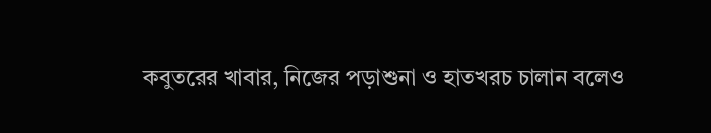কবুতরের খাবার, নিজের পড়াশুনা ও হাতখরচ চালান বলেও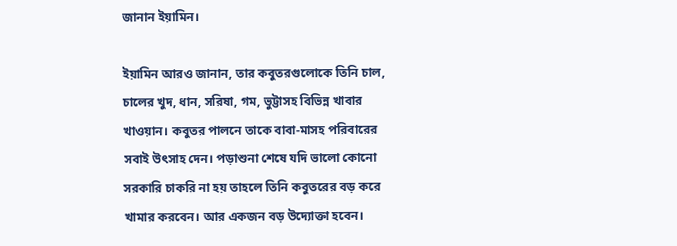জানান ইয়ামিন।

ইয়ামিন আরও জানান, তার কবুতরগুলোকে তিনি চাল, চালের খুদ, ধান, সরিষা, গম, ভুট্টাসহ বিভিন্ন খাবার খাওয়ান। কবুতর পালনে তাকে বাবা-মাসহ পরিবারের সবাই উৎসাহ দেন। পড়াশুনা শেষে যদি ভালো কোনো সরকারি চাকরি না হয় তাহলে তিনি কবুতরের বড় করে খামার করবেন। আর একজন বড় উদ্যোক্তা হবেন।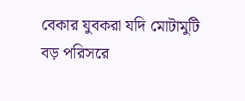বেকার যুবকরা যদি মোটামুটি বড় পরিসরে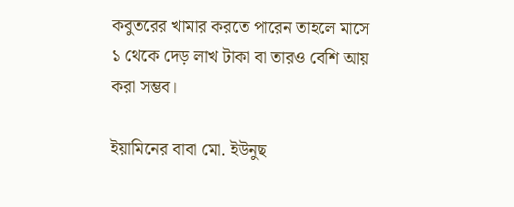কবুতরের খামার করতে পারেন তাহলে মাসে ১ থেকে দেড় লাখ টাকা বা তারও বেশি আয় করা সম্ভব।

ইয়ামিনের বাবা মো. ইউনুছ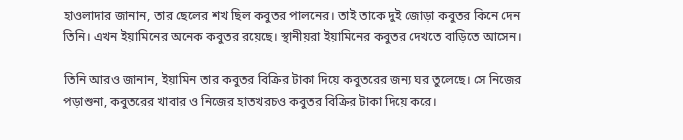হাওলাদার জানান, তার ছেলের শখ ছিল কবুতর পালনের। তাই তাকে দুই জোড়া কবুতর কিনে দেন তিনি। এখন ইয়ামিনের অনেক কবুতর রয়েছে। স্থানীয়রা ইয়ামিনের কবুতর দেখতে বাড়িতে আসেন।

তিনি আরও জানান, ইয়ামিন তার কবুতর বিক্রির টাকা দিয়ে কবুতরের জন্য ঘর তুলেছে। সে নিজের পড়াশুনা, কবুতরের খাবার ও নিজের হাতখরচও কবুতর বিক্রির টাকা দিয়ে করে।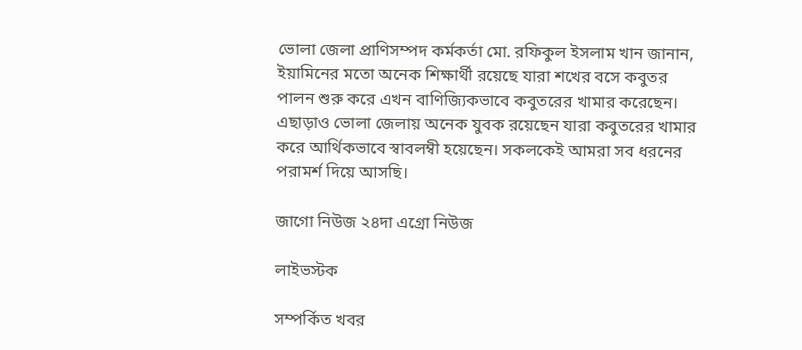ভোলা জেলা প্রাণিসম্পদ কর্মকর্তা মো. রফিকুল ইসলাম খান জানান, ইয়ামিনের মতো অনেক শিক্ষার্থী রয়েছে যারা শখের বসে কবুতর পালন শুরু করে এখন বাণিজ্যিকভাবে কবুতরের খামার করেছেন। এছাড়াও ভোলা জেলায় অনেক যুবক রয়েছেন যারা কবুতরের খামার করে আর্থিকভাবে স্বাবলম্বী হয়েছেন। সকলকেই আমরা সব ধরনের পরামর্শ দিয়ে আসছি।

জাগো নিউজ ২৪দা এগ্রো নিউজ

লাইভস্টক

সম্পর্কিত খবর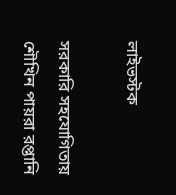লাইভস্টক

সরকারি সহযোগিতায় শৌখিন পায়রা রপ্তানি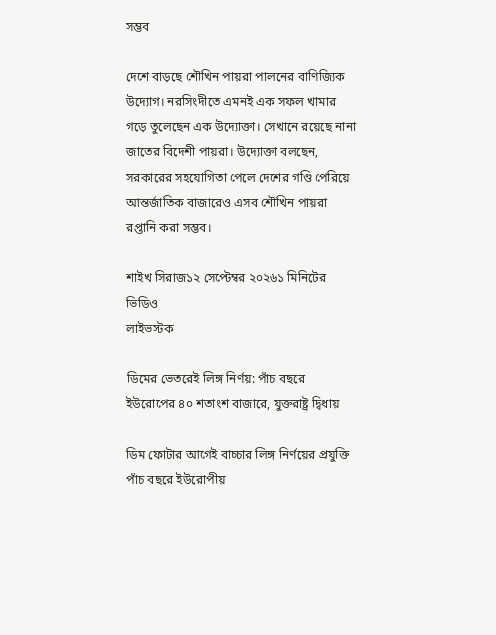সম্ভব

দেশে বাড়ছে শৌখিন পায়রা পালনের বাণিজ্যিক উদ্যোগ। নরসিংদীতে এমনই এক সফল খামার গড়ে তুলেছেন এক উদ্যোক্তা। সেখানে রয়েছে নানা জাতের বিদেশী পায়রা। উদ্যোক্তা বলছেন, সরকারের সহযোগিতা পেলে দেশের গণ্ডি পেরিয়ে আন্তর্জাতিক বাজারেও এসব শৌখিন পায়রা রপ্তানি করা সম্ভব।

শাইখ সিরাজ১২ সেপ্টেম্বর ২০২৬১ মিনিটের ভিডিও
লাইভস্টক

ডিমের ভেতরেই লিঙ্গ নির্ণয়: পাঁচ বছরে ইউরোপের ৪০ শতাংশ বাজারে, যুক্তরাষ্ট্র দ্বিধায়

ডিম ফোটার আগেই বাচ্চার লিঙ্গ নির্ণয়ের প্রযুক্তি পাঁচ বছরে ইউরোপীয়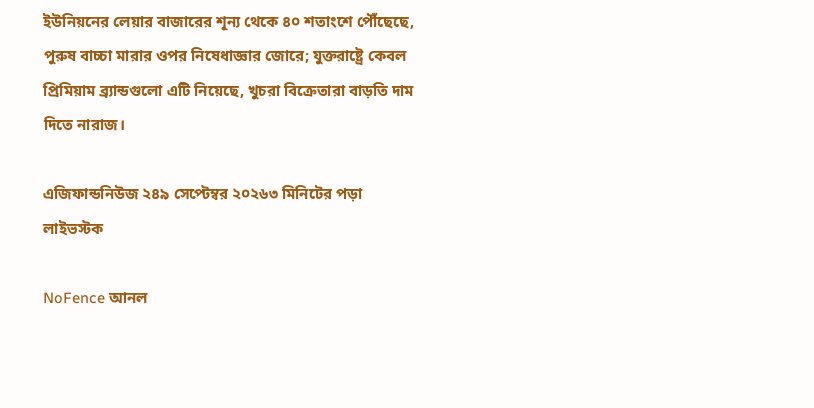ইউনিয়নের লেয়ার বাজারের শূন্য থেকে ৪০ শতাংশে পৌঁছেছে, পুরুষ বাচ্চা মারার ওপর নিষেধাজ্ঞার জোরে; যুক্তরাষ্ট্রে কেবল প্রিমিয়াম ব্র্যান্ডগুলো এটি নিয়েছে, খুচরা বিক্রেতারা বাড়তি দাম দিতে নারাজ।

এজিফান্ডনিউজ ২৪৯ সেপ্টেম্বর ২০২৬৩ মিনিটের পড়া
লাইভস্টক

NoFence আনল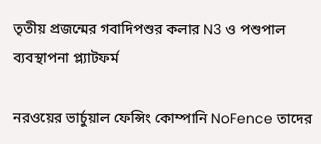তৃতীয় প্রজন্মের গবাদিপশুর কলার N3 ও পশুপাল ব্যবস্থাপনা প্ল্যাটফর্ম

নরওয়ের ভার্চুয়াল ফেন্সিং কোম্পানি NoFence তাদের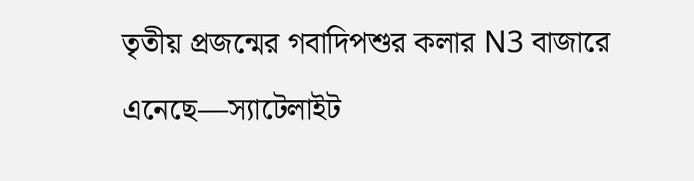তৃতীয় প্রজন্মের গবাদিপশুর কলার N3 বাজারে এনেছে—স্যাটেলাইট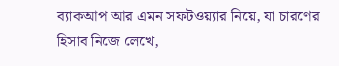ব্যাকআপ আর এমন সফটওয়্যার নিয়ে, যা চারণের হিসাব নিজে লেখে,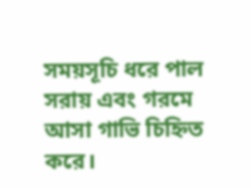সময়সূচি ধরে পাল সরায় এবং গরমে আসা গাভি চিহ্নিত করে।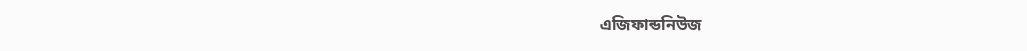এজিফান্ডনিউজ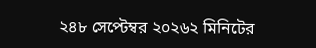২৪৮ সেপ্টেম্বর ২০২৬২ মিনিটের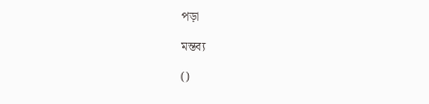পড়া

মন্তব্য

()